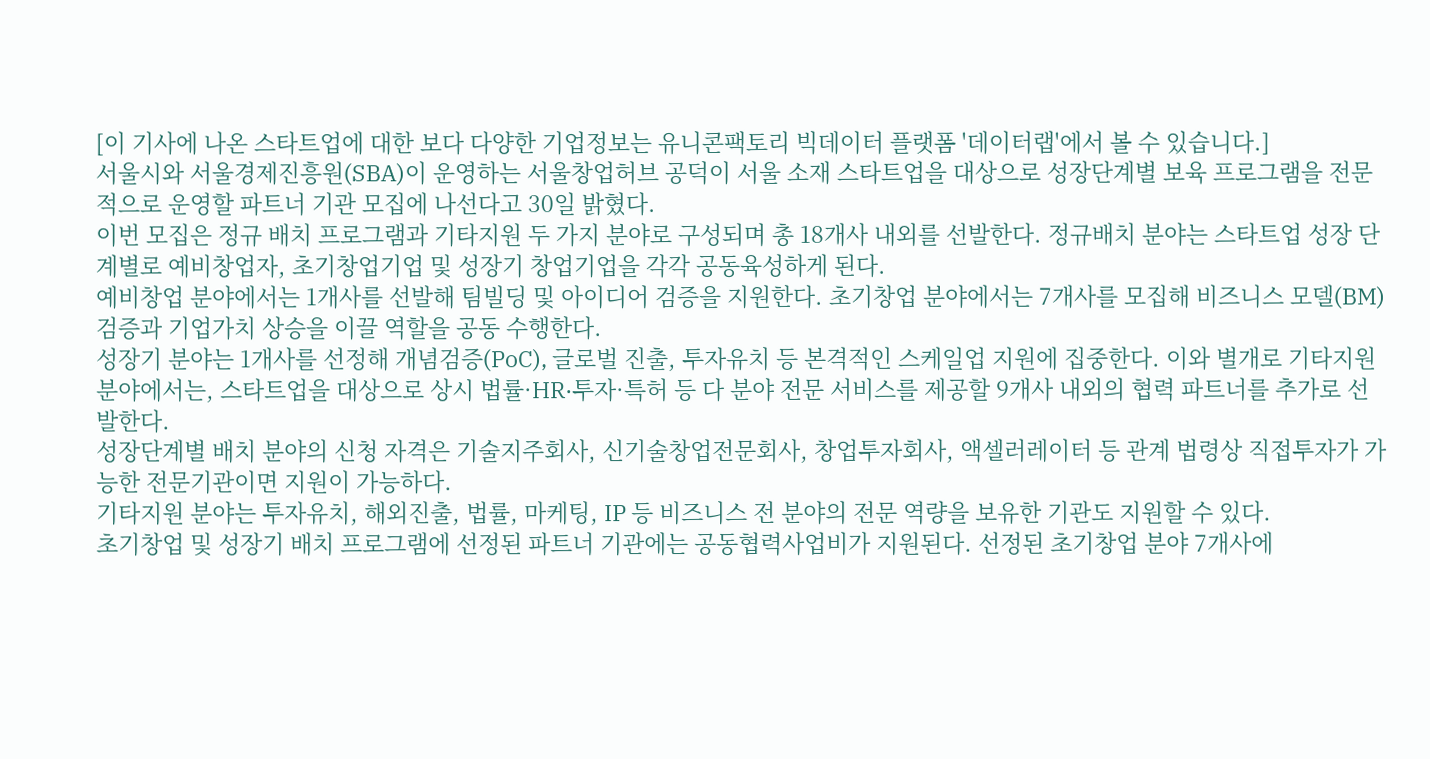[이 기사에 나온 스타트업에 대한 보다 다양한 기업정보는 유니콘팩토리 빅데이터 플랫폼 '데이터랩'에서 볼 수 있습니다.]
서울시와 서울경제진흥원(SBA)이 운영하는 서울창업허브 공덕이 서울 소재 스타트업을 대상으로 성장단계별 보육 프로그램을 전문적으로 운영할 파트너 기관 모집에 나선다고 30일 밝혔다.
이번 모집은 정규 배치 프로그램과 기타지원 두 가지 분야로 구성되며 총 18개사 내외를 선발한다. 정규배치 분야는 스타트업 성장 단계별로 예비창업자, 초기창업기업 및 성장기 창업기업을 각각 공동육성하게 된다.
예비창업 분야에서는 1개사를 선발해 팀빌딩 및 아이디어 검증을 지원한다. 초기창업 분야에서는 7개사를 모집해 비즈니스 모델(BM) 검증과 기업가치 상승을 이끌 역할을 공동 수행한다.
성장기 분야는 1개사를 선정해 개념검증(PoC), 글로벌 진출, 투자유치 등 본격적인 스케일업 지원에 집중한다. 이와 별개로 기타지원 분야에서는, 스타트업을 대상으로 상시 법률·HR·투자·특허 등 다 분야 전문 서비스를 제공할 9개사 내외의 협력 파트너를 추가로 선발한다.
성장단계별 배치 분야의 신청 자격은 기술지주회사, 신기술창업전문회사, 창업투자회사, 액셀러레이터 등 관계 법령상 직접투자가 가능한 전문기관이면 지원이 가능하다.
기타지원 분야는 투자유치, 해외진출, 법률, 마케팅, IP 등 비즈니스 전 분야의 전문 역량을 보유한 기관도 지원할 수 있다.
초기창업 및 성장기 배치 프로그램에 선정된 파트너 기관에는 공동협력사업비가 지원된다. 선정된 초기창업 분야 7개사에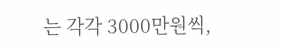는 각각 3000만원씩,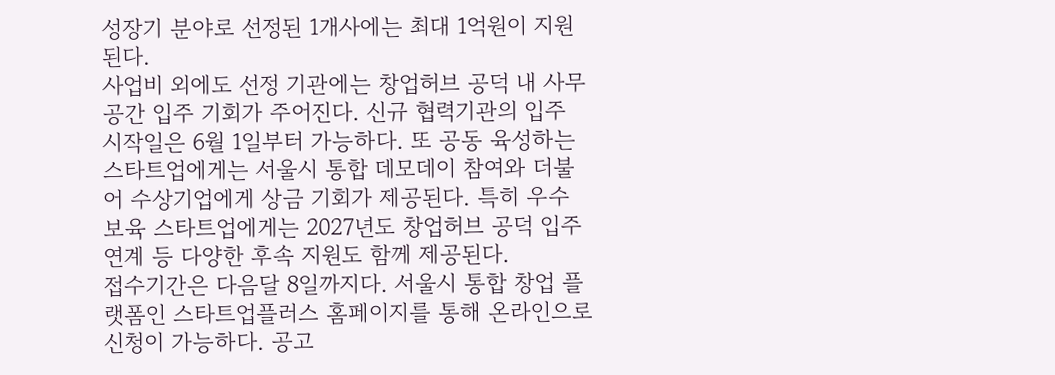성장기 분야로 선정된 1개사에는 최대 1억원이 지원된다.
사업비 외에도 선정 기관에는 창업허브 공덕 내 사무공간 입주 기회가 주어진다. 신규 협력기관의 입주 시작일은 6월 1일부터 가능하다. 또 공동 육성하는 스타트업에게는 서울시 통합 데모데이 참여와 더불어 수상기업에게 상금 기회가 제공된다. 특히 우수 보육 스타트업에게는 2027년도 창업허브 공덕 입주 연계 등 다양한 후속 지원도 함께 제공된다.
접수기간은 다음달 8일까지다. 서울시 통합 창업 플랫폼인 스타트업플러스 홈페이지를 통해 온라인으로 신청이 가능하다. 공고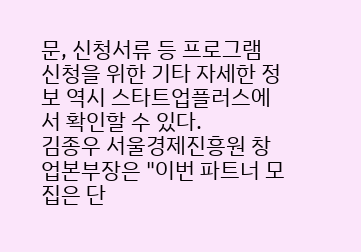문, 신청서류 등 프로그램 신청을 위한 기타 자세한 정보 역시 스타트업플러스에서 확인할 수 있다.
김종우 서울경제진흥원 창업본부장은 "이번 파트너 모집은 단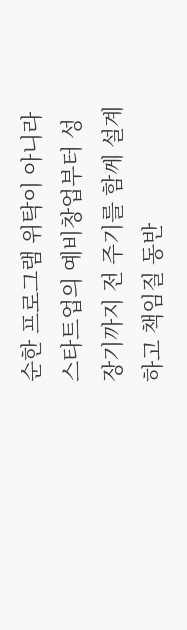순한 프로그램 위탁이 아니라 스타트업의 예비창업부터 성장기까지 전 주기를 함께 설계하고 책임질 동반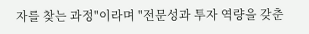자를 찾는 과정"이라며 "전문성과 투자 역량을 갖춘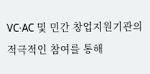VC·AC 및 민간 창업지원기관의 적극적인 참여를 통해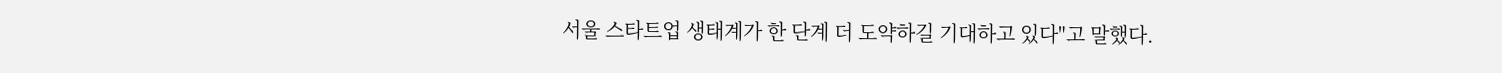서울 스타트업 생태계가 한 단계 더 도약하길 기대하고 있다"고 말했다.